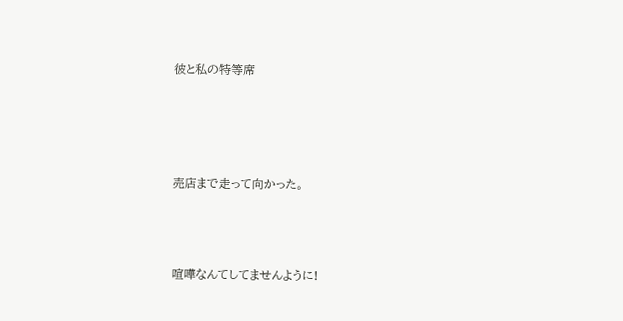彼と私の特等席




売店まで走って向かった。



喧嘩なんてしてませんように!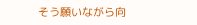そう願いながら向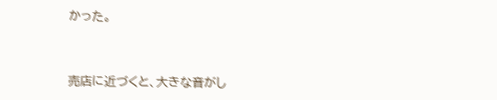かった。



売店に近づくと、大きな音がし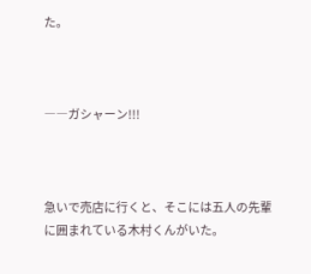た。



――ガシャーン!!!



急いで売店に行くと、そこには五人の先輩に囲まれている木村くんがいた。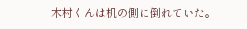木村くんは机の側に倒れていた。